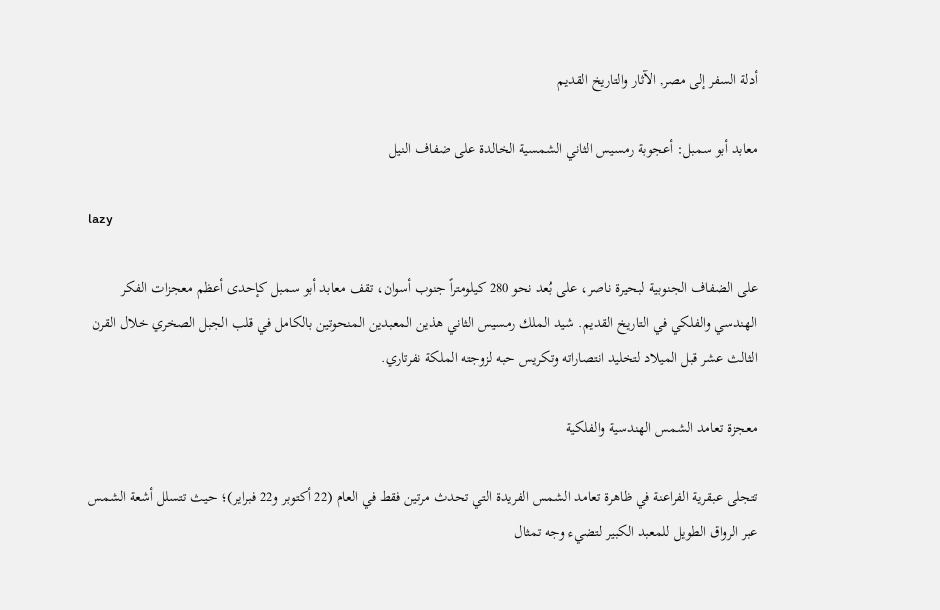أدلة السفر إلى مصر, الآثار والتاريخ القديم

معابد أبو سمبل: أعجوبة رمسيس الثاني الشمسية الخالدة على ضفاف النيل

lazy

على الضفاف الجنوبية لبحيرة ناصر، على بُعد نحو 280 كيلومتراً جنوب أسوان، تقف معابد أبو سمبل كإحدى أعظم معجزات الفكر الهندسي والفلكي في التاريخ القديم. شيد الملك رمسيس الثاني هذين المعبدين المنحوتين بالكامل في قلب الجبل الصخري خلال القرن الثالث عشر قبل الميلاد لتخليد انتصاراته وتكريس حبه لزوجته الملكة نفرتاري.

معجزة تعامد الشمس الهندسية والفلكية

تتجلى عبقرية الفراعنة في ظاهرة تعامد الشمس الفريدة التي تحدث مرتين فقط في العام (22 أكتوبر و22 فبراير)؛ حيث تتسلل أشعة الشمس عبر الرواق الطويل للمعبد الكبير لتضيء وجه تمثال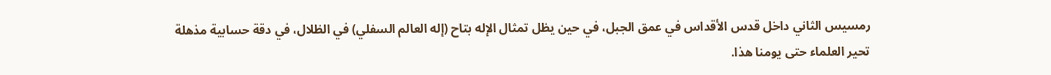رمسيس الثاني داخل قدس الأقداس في عمق الجبل، في حين يظل تمثال الإله بتاح (إله العالم السفلي) في الظلال، في دقة حسابية مذهلة تحير العلماء حتى يومنا هذا.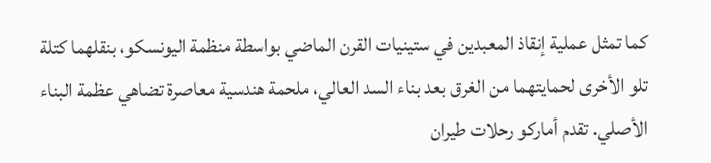كما تمثل عملية إنقاذ المعبدين في ستينيات القرن الماضي بواسطة منظمة اليونسكو، بنقلهما كتلة تلو الأخرى لحمايتهما من الغرق بعد بناء السد العالي، ملحمة هندسية معاصرة تضاهي عظمة البناء الأصلي. تقدم أماركو رحلات طيران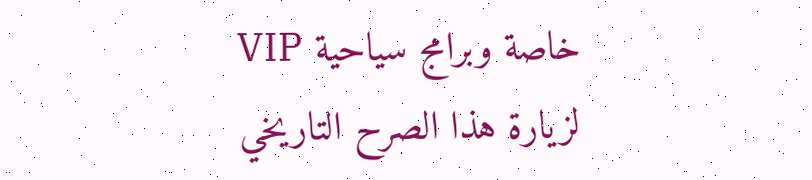خاصة وبرامج سياحية VIP لزيارة هذا الصرح التاريخي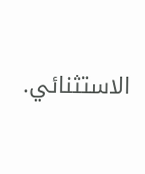الاستثنائي.